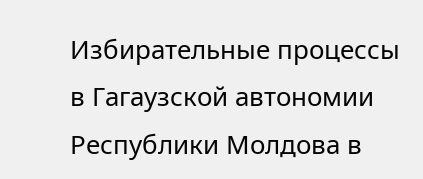Избирательные процессы в Гагаузской автономии Республики Молдова в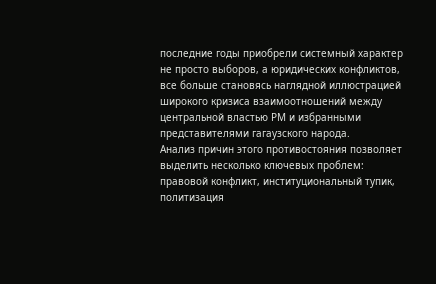последние годы приобрели системный характер не просто выборов, а юридических конфликтов, все больше становясь наглядной иллюстрацией широкого кризиса взаимоотношений между центральной властью РМ и избранными представителями гагаузского народа.
Анализ причин этого противостояния позволяет выделить несколько ключевых проблем: правовой конфликт, институциональный тупик, политизация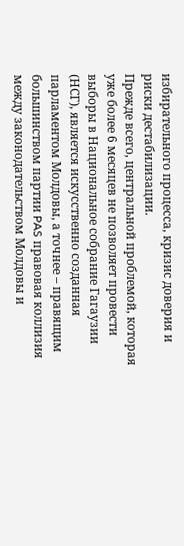избирательного процесса, кризис доверия и риски дестабилизации.
Прежде всего, центральной проблемой, которая уже более 6 месяцев не позволяет провести выборы в Национальное собрание Гагаузии (НСГ), является искусственно созданная парламентом Молдовы, а точнее – правящим большинством партии PAS правовая коллизия между законодательством Молдовы и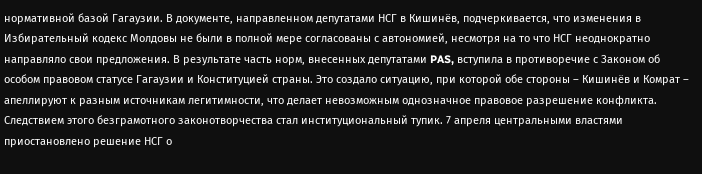нормативной базой Гагаузии. В документе, направленном депутатами НСГ в Кишинёв, подчеркивается, что изменения в Избирательный кодекс Молдовы не были в полной мере согласованы с автономией, несмотря на то что НСГ неоднократно направляло свои предложения. В результате часть норм, внесенных депутатами PAS, вступила в противоречие с Законом об особом правовом статусе Гагаузии и Конституцией страны. Это создало ситуацию, при которой обе стороны – Кишинёв и Комрат – апеллируют к разным источникам легитимности, что делает невозможным однозначное правовое разрешение конфликта.
Следствием этого безграмотного законотворчества стал институциональный тупик. 7 апреля центральными властями приостановлено решение НСГ о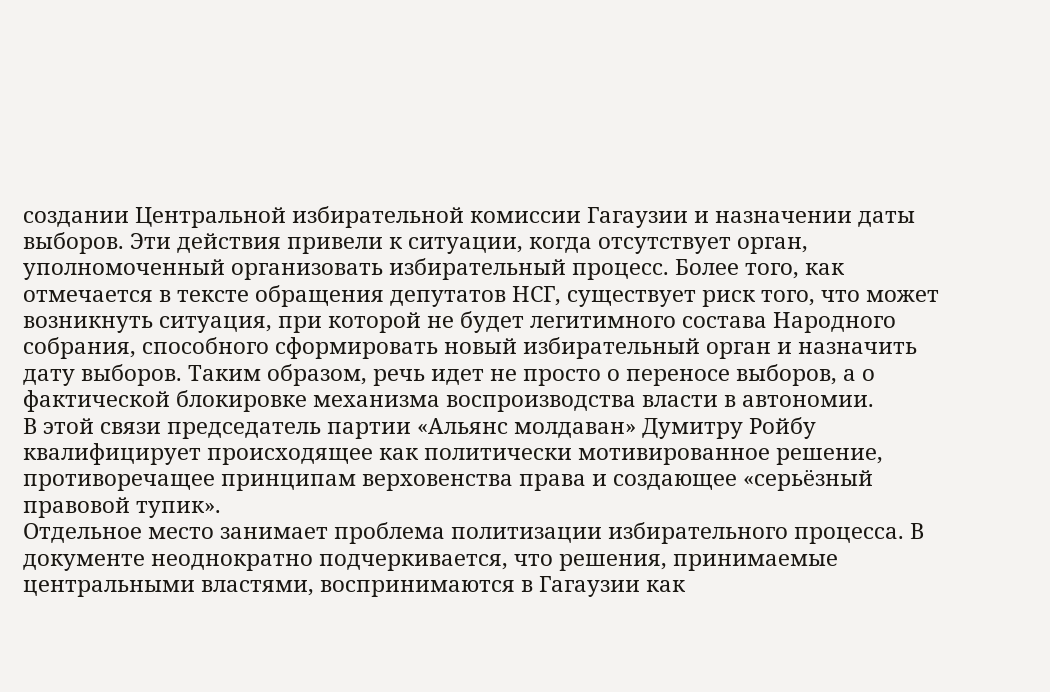создании Центральной избирательной комиссии Гагаузии и назначении даты выборов. Эти действия привели к ситуации, когда отсутствует орган, уполномоченный организовать избирательный процесс. Более того, как отмечается в тексте обращения депутатов НСГ, существует риск того, что может возникнуть ситуация, при которой не будет легитимного состава Народного собрания, способного сформировать новый избирательный орган и назначить дату выборов. Таким образом, речь идет не просто о переносе выборов, а о фактической блокировке механизма воспроизводства власти в автономии.
В этой связи председатель партии «Альянс молдаван» Думитру Ройбу квалифицирует происходящее как политически мотивированное решение, противоречащее принципам верховенства права и создающее «серьёзный правовой тупик».
Отдельное место занимает проблема политизации избирательного процесса. В документе неоднократно подчеркивается, что решения, принимаемые центральными властями, воспринимаются в Гагаузии как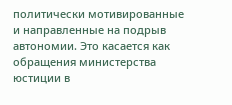политически мотивированные и направленные на подрыв автономии. Это касается как обращения министерства юстиции в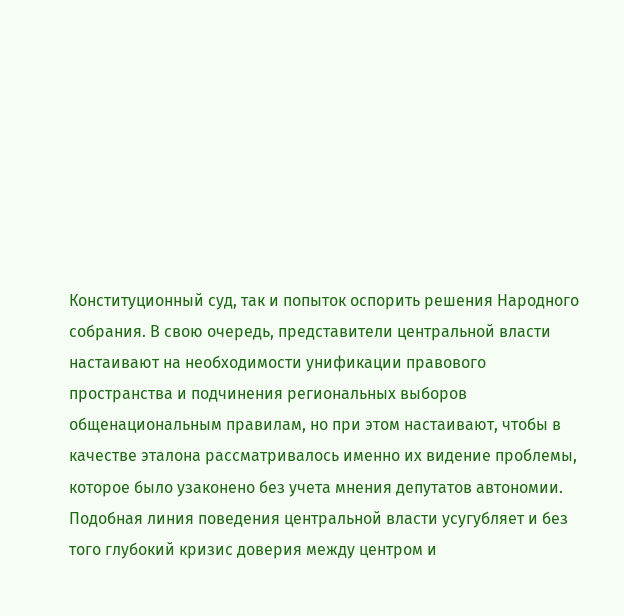Конституционный суд, так и попыток оспорить решения Народного собрания. В свою очередь, представители центральной власти настаивают на необходимости унификации правового пространства и подчинения региональных выборов общенациональным правилам, но при этом настаивают, чтобы в качестве эталона рассматривалось именно их видение проблемы, которое было узаконено без учета мнения депутатов автономии.
Подобная линия поведения центральной власти усугубляет и без того глубокий кризис доверия между центром и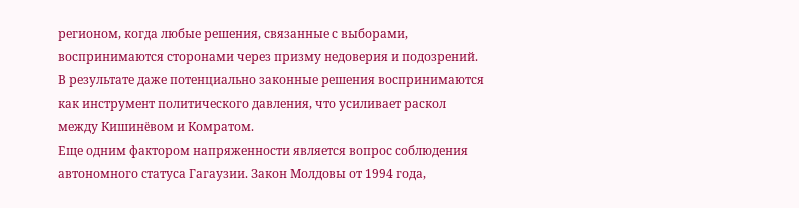регионом, когда любые решения, связанные с выборами, воспринимаются сторонами через призму недоверия и подозрений. В результате даже потенциально законные решения воспринимаются как инструмент политического давления, что усиливает раскол между Кишинёвом и Комратом.
Еще одним фактором напряженности является вопрос соблюдения автономного статуса Гагаузии. Закон Молдовы от 1994 года,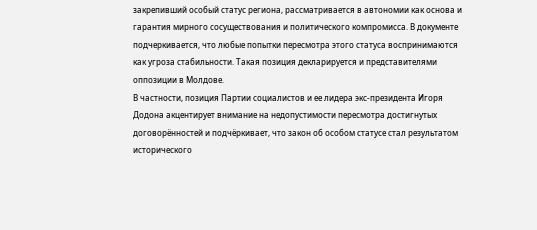закрепивший особый статус региона, рассматривается в автономии как основа и гарантия мирного сосуществования и политического компромисса. В документе подчеркивается, что любые попытки пересмотра этого статуса воспринимаются как угроза стабильности. Такая позиция декларируется и представителями оппозиции в Молдове.
В частности, позиция Партии социалистов и ее лидера экс-президента Игоря Додона акцентирует внимание на недопустимости пересмотра достигнутых договорённостей и подчёркивает, что закон об особом статусе стал результатом исторического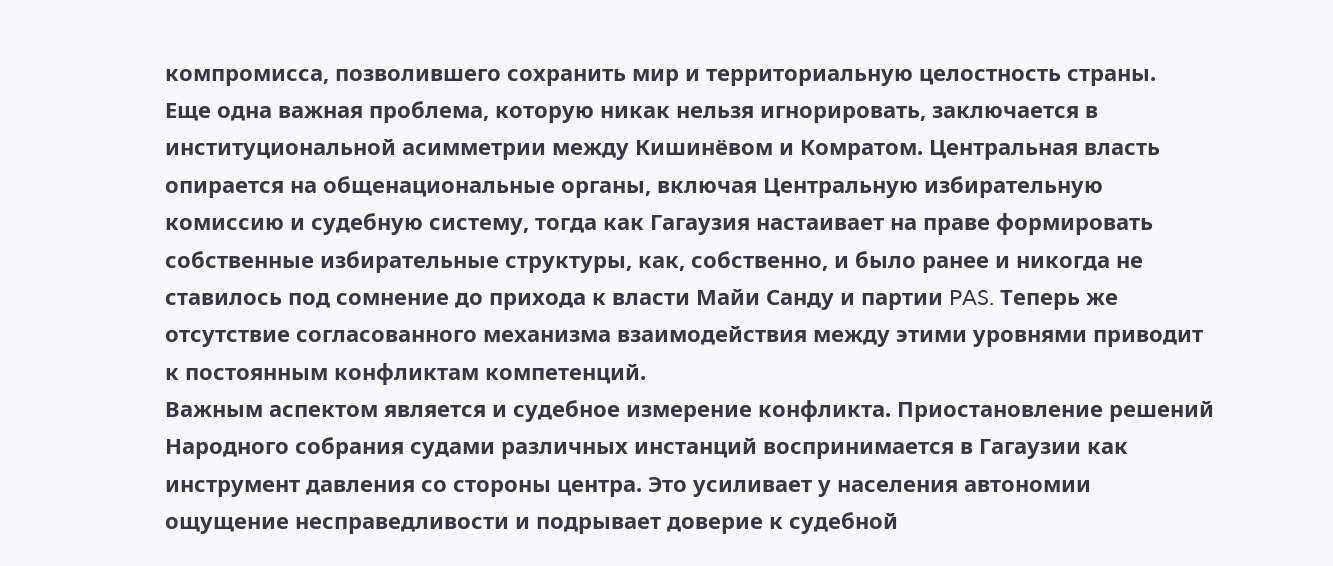компромисса, позволившего сохранить мир и территориальную целостность страны.
Еще одна важная проблема, которую никак нельзя игнорировать, заключается в институциональной асимметрии между Кишинёвом и Комратом. Центральная власть опирается на общенациональные органы, включая Центральную избирательную комиссию и судебную систему, тогда как Гагаузия настаивает на праве формировать собственные избирательные структуры, как, собственно, и было ранее и никогда не ставилось под сомнение до прихода к власти Майи Санду и партии PAS. Теперь же отсутствие согласованного механизма взаимодействия между этими уровнями приводит к постоянным конфликтам компетенций.
Важным аспектом является и судебное измерение конфликта. Приостановление решений Народного собрания судами различных инстанций воспринимается в Гагаузии как инструмент давления со стороны центра. Это усиливает у населения автономии ощущение несправедливости и подрывает доверие к судебной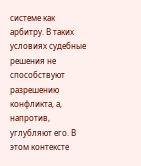системе как арбитру. В таких условиях судебные решения не способствуют разрешению конфликта, а, напротив, углубляют его. В этом контексте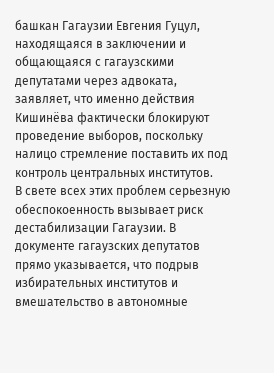башкан Гагаузии Евгения Гуцул, находящаяся в заключении и общающаяся с гагаузскими депутатами через адвоката, заявляет, что именно действия Кишинёва фактически блокируют проведение выборов, поскольку налицо стремление поставить их под контроль центральных институтов.
В свете всех этих проблем серьезную обеспокоенность вызывает риск дестабилизации Гагаузии. В документе гагаузских депутатов прямо указывается, что подрыв избирательных институтов и вмешательство в автономные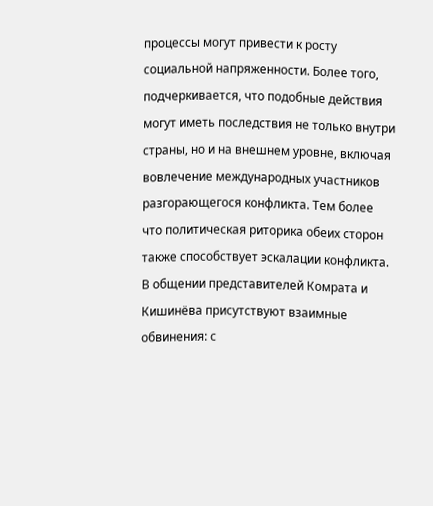процессы могут привести к росту социальной напряженности. Более того, подчеркивается, что подобные действия могут иметь последствия не только внутри страны, но и на внешнем уровне, включая вовлечение международных участников разгорающегося конфликта. Тем более что политическая риторика обеих сторон также способствует эскалации конфликта.
В общении представителей Комрата и Кишинёва присутствуют взаимные обвинения: с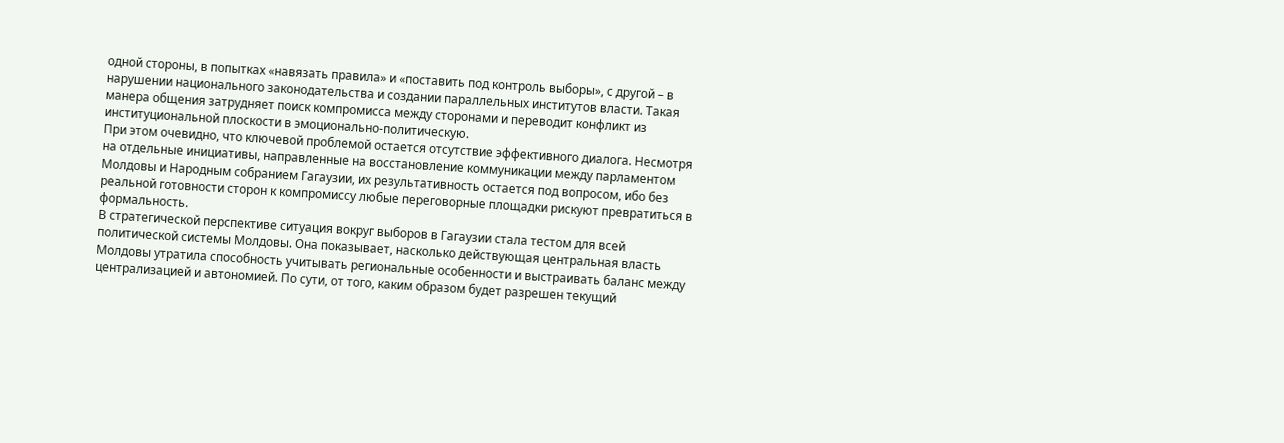одной стороны, в попытках «навязать правила» и «поставить под контроль выборы», с другой – в нарушении национального законодательства и создании параллельных институтов власти. Такая манера общения затрудняет поиск компромисса между сторонами и переводит конфликт из институциональной плоскости в эмоционально-политическую.
При этом очевидно, что ключевой проблемой остается отсутствие эффективного диалога. Несмотря на отдельные инициативы, направленные на восстановление коммуникации между парламентом Молдовы и Народным собранием Гагаузии, их результативность остается под вопросом, ибо без реальной готовности сторон к компромиссу любые переговорные площадки рискуют превратиться в формальность.
В стратегической перспективе ситуация вокруг выборов в Гагаузии стала тестом для всей политической системы Молдовы. Она показывает, насколько действующая центральная власть Молдовы утратила способность учитывать региональные особенности и выстраивать баланс между централизацией и автономией. По сути, от того, каким образом будет разрешен текущий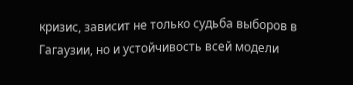кризис, зависит не только судьба выборов в Гагаузии, но и устойчивость всей модели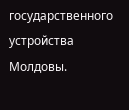государственного устройства Молдовы.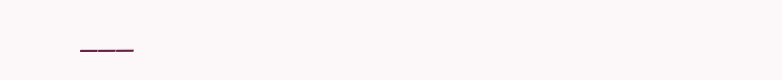___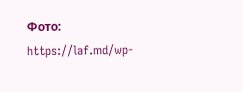Фото: https://laf.md/wp-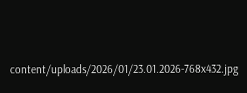content/uploads/2026/01/23.01.2026-768x432.jpg